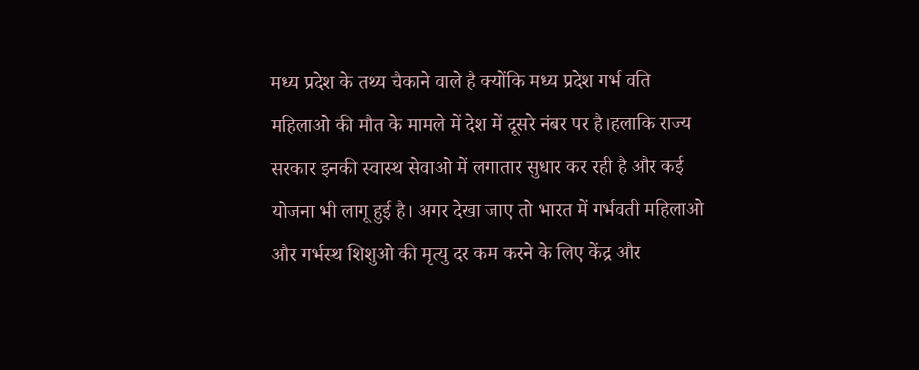मध्य प्रदेश के तथ्य चैकाने वाले है क्योंकि मध्य प्रदेश गर्भ वति महिलाओ की मौत के मामले में देश में दूसरे नंबर पर है।हलाकि राज्य सरकार इनकी स्वास्थ सेवाओ में लगातार सुधार कर रही है और कई योजना भी लागू हुई है। अगर देखा जाए तो भारत में गर्भवती महिलाओ और गर्भस्थ शिशुओ की मृत्यु दर कम करने के लिए केंद्र और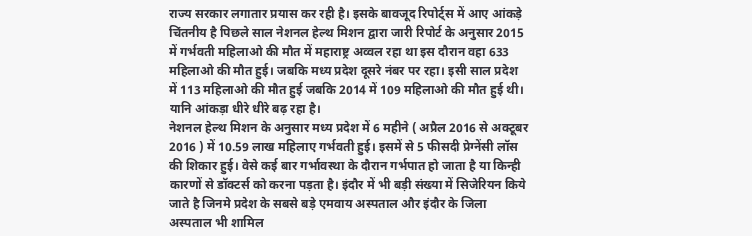राज्य सरकार लगातार प्रयास कर रही है। इसके बावजूद रिपोर्ट्स में आए आंकड़े चिंतनीय है पिछले साल नेशनल हेल्थ मिशन द्वारा जारी रिपोर्ट के अनुसार 2015 में गर्भवती महिलाओ की मौत में महाराष्ट्र अव्वल रहा था इस दौरान वहा 633 महिलाओ की मौत हुई। जबकि मध्य प्रदेश दूसरे नंबर पर रहा। इसी साल प्रदेश में 113 महिलाओ की मौत हुई जबकि 2014 में 109 महिलाओ की मौत हुई थी। यानि आंकड़ा धीरे धीरे बढ़ रहा है।
नेशनल हेल्थ मिशन के अनुसार मध्य प्रदेश में 6 महीने ( अप्रैल 2016 से अक्टूबर 2016 ) में 10.59 लाख महिलाए गर्भवती हुई। इसमें से 5 फीसदी प्रेग्नेंसी लॉस की शिकार हुई। वेसे कई बार गर्भावस्था के दौरान गर्भपात हो जाता है या किन्ही कारणों से डॉक्टर्स को करना पड़ता है। इंदौर में भी बड़ी संख्या में सिजेरियन किये जाते है जिनमे प्रदेश के सबसे बड़े एमवाय अस्पताल और इंदौर के जिला अस्पताल भी शामिल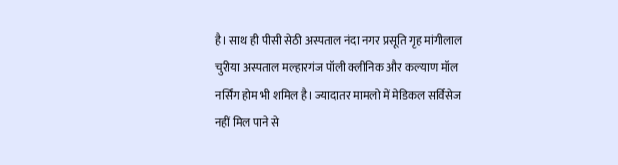है। साथ ही पीसी सेठी अस्पताल नंदा नगर प्रसूति गृह मांगीलाल चुरीया अस्पताल मल्हारगंज पॉली क्लीनिक और कल्याण मॉल नर्सिंग होम भी शमिल है। ज्यादातर मामलो में मेडिकल सर्विसेज नहीं मिल पाने से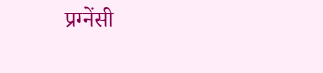प्रग्नेंसी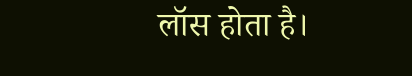लॉस होता है।